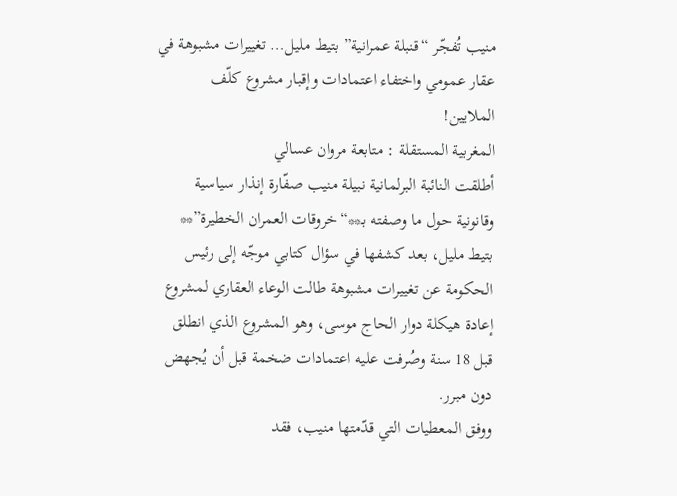منيب تُفجّر “قنبلة عمرانية” بتيط مليل… تغييرات مشبوهة في عقار عمومي واختفاء اعتمادات وإقبار مشروع كلّف الملايين!
المغربية المستقلة : متابعة مروان عسالي
أطلقت النائبة البرلمانية نبيلة منيب صفّارة إنذار سياسية وقانونية حول ما وصفته بـ**“خروقات العمران الخطيرة”** بتيط مليل، بعد كشفها في سؤال كتابي موجّه إلى رئيس الحكومة عن تغييرات مشبوهة طالت الوعاء العقاري لمشروع إعادة هيكلة دوار الحاج موسى، وهو المشروع الذي انطلق قبل 18 سنة وصُرفت عليه اعتمادات ضخمة قبل أن يُجهض دون مبرر.
ووفق المعطيات التي قدّمتها منيب، فقد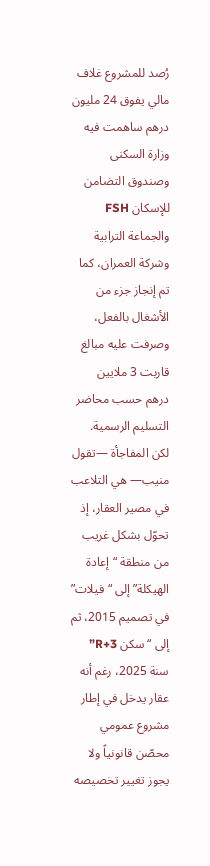رُصد للمشروع غلاف مالي يفوق 24 مليون درهم ساهمت فيه وزارة السكنى وصندوق التضامن للإسكان FSH والجماعة الترابية وشركة العمران، كما تم إنجاز جزء من الأشغال بالفعل، وصرفت عليه مبالغ قاربت 3 ملايين درهم حسب محاضر التسليم الرسمية.
لكن المفاجأة —تقول منيب— هي التلاعب في مصير العقار، إذ تحوّل بشكل غريب من منطقة “إعادة الهيكلة” إلى “فيلات” في تصميم 2015، ثم إلى “سكن R+3” سنة 2025، رغم أنه عقار يدخل في إطار مشروع عمومي محصّن قانونياً ولا يجوز تغيير تخصيصه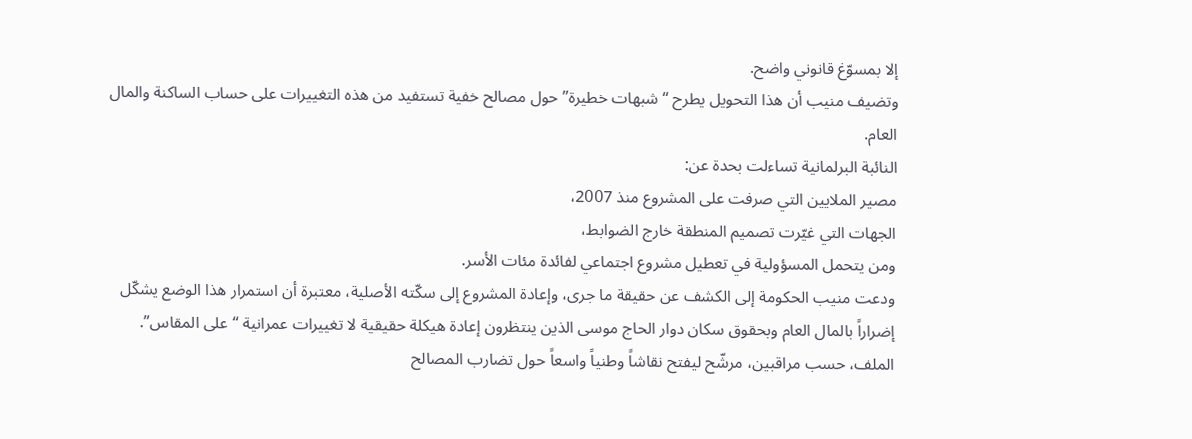إلا بمسوّغ قانوني واضح.
وتضيف منيب أن هذا التحويل يطرح “شبهات خطيرة” حول مصالح خفية تستفيد من هذه التغييرات على حساب الساكنة والمال العام.
النائبة البرلمانية تساءلت بحدة عن:
مصير الملايين التي صرفت على المشروع منذ 2007،
الجهات التي غيّرت تصميم المنطقة خارج الضوابط،
ومن يتحمل المسؤولية في تعطيل مشروع اجتماعي لفائدة مئات الأسر.
ودعت منيب الحكومة إلى الكشف عن حقيقة ما جرى، وإعادة المشروع إلى سكّته الأصلية، معتبرة أن استمرار هذا الوضع يشكّل إضراراً بالمال العام وبحقوق سكان دوار الحاج موسى الذين ينتظرون إعادة هيكلة حقيقية لا تغييرات عمرانية “على المقاس”.
الملف، حسب مراقبين، مرشّح ليفتح نقاشاً وطنياً واسعاً حول تضارب المصالح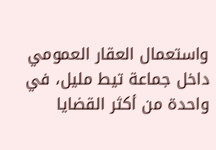واستعمال العقار العمومي داخل جماعة تيط مليل، في واحدة من أكثر القضايا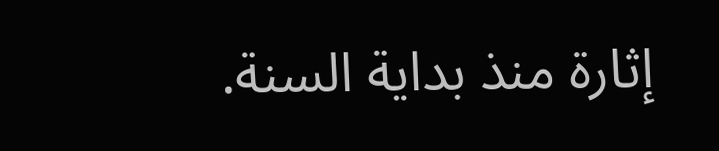إثارة منذ بداية السنة.